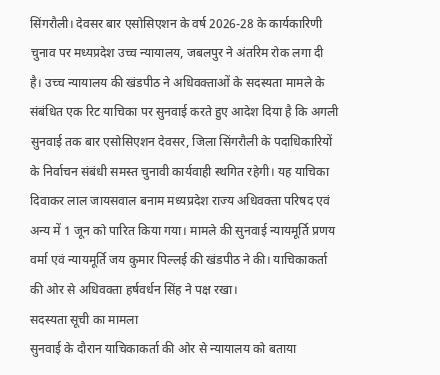सिंगरौली। देवसर बार एसोसिएशन के वर्ष 2026-28 के कार्यकारिणी चुनाव पर मध्यप्रदेश उच्च न्यायालय, जबलपुर ने अंतरिम रोक लगा दी है। उच्च न्यायालय की खंडपीठ ने अधिवक्ताओं के सदस्यता मामले के संबंधित एक रिट याचिका पर सुनवाई करते हुए आदेश दिया है कि अगली सुनवाई तक बार एसोसिएशन देवसर, जिला सिंगरौली के पदाधिकारियों के निर्वाचन संबंधी समस्त चुनावी कार्यवाही स्थगित रहेगी। यह याचिका दिवाकर लाल जायसवाल बनाम मध्यप्रदेश राज्य अधिवक्ता परिषद एवं अन्य में 1 जून को पारित किया गया। मामले की सुनवाई न्यायमूर्ति प्रणय वर्मा एवं न्यायमूर्ति जय कुमार पिल्लई की खंडपीठ ने की। याचिकाकर्ता की ओर से अधिवक्ता हर्षवर्धन सिंह ने पक्ष रखा।
सदस्यता सूची का मामला
सुनवाई के दौरान याचिकाकर्ता की ओर से न्यायालय को बताया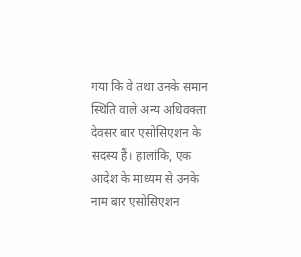गया कि वे तथा उनके समान स्थिति वाले अन्य अधिवक्ता देवसर बार एसोसिएशन के सदस्य हैं। हालांकि, एक आदेश के माध्यम से उनके नाम बार एसोसिएशन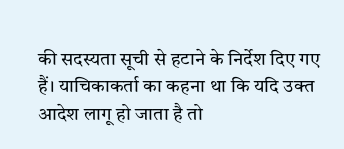की सदस्यता सूची से हटाने के निर्देश दिए गए हैं। याचिकाकर्ता का कहना था कि यदि उक्त आदेश लागू हो जाता है तो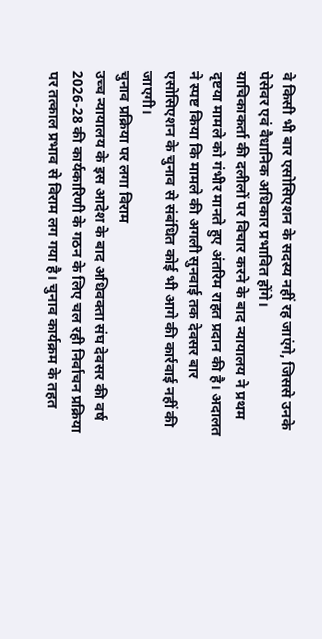वे किसी भी बार एसोसिएशन के सदस्य नहीं रह जाएंगे, जिससे उनके पेसेवर एवं वैधानिक अधिकार प्रभावित होंगे।
याचिकाकर्ता की दलीलों पर विचार करने के बाद न्यायालय ने प्रथम दृष्टया मामले को गंभीर मानते हुए अंतरिम राहत प्रदान की है। अदालत ने स्पष्ट किया कि मामले की अगली सुनवाई तक देवसर बार एसोसिएशन के चुनाव से संबंधित कोई भी आगे की कार्रवाई नहीं की जाएगी।
चुनाव प्रक्रिया पर लगा विराम
उच्च न्यायालय के इस आदेश के बाद अधिवक्ता संघ देवसर की वर्ष 2026-28 की कार्यकारिणी के गठन के लिए चल रही निर्वाचन प्रक्रिया पर तत्काल प्रभाव से विराम लग गया है। चुनाव कार्यक्रम के तहत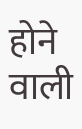होने वाली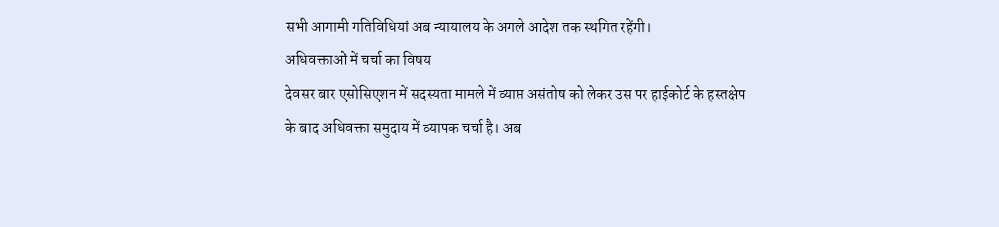सभी आगामी गतिविधियां अब न्यायालय के अगले आदेश तक स्थगित रहेंगी।
अधिवक्ताओं में चर्चा का विषय
देवसर बार एसोसिएशन में सदस्यता मामले में व्याप्त असंतोष को लेकर उस पर हाईकोर्ट के हस्तक्षेप के बाद अधिवक्ता समुदाय में व्यापक चर्चा है। अब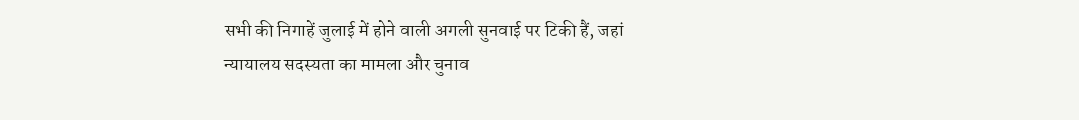सभी की निगाहें जुलाई में होने वाली अगली सुनवाई पर टिकी हैं, जहां न्यायालय सदस्यता का मामला और चुनाव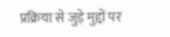प्रक्रिया से जुड़े मुद्दों पर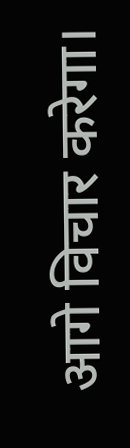आगे विचार करेगा।